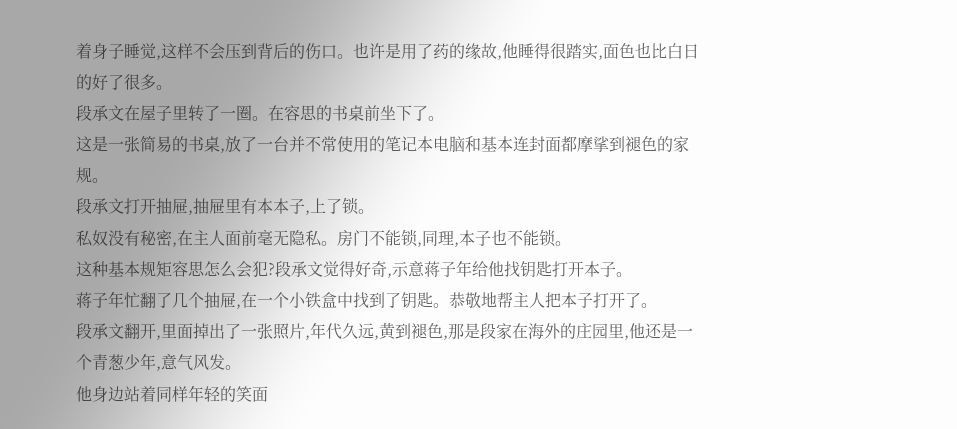着身子睡觉,这样不会压到背后的伤口。也许是用了药的缘故,他睡得很踏实,面色也比白日的好了很多。
段承文在屋子里转了一圈。在容思的书桌前坐下了。
这是一张简易的书桌,放了一台并不常使用的笔记本电脑和基本连封面都摩挲到褪色的家规。
段承文打开抽屉,抽屉里有本本子,上了锁。
私奴没有秘密,在主人面前毫无隐私。房门不能锁,同理,本子也不能锁。
这种基本规矩容思怎么会犯?段承文觉得好奇,示意蒋子年给他找钥匙打开本子。
蒋子年忙翻了几个抽屉,在一个小铁盒中找到了钥匙。恭敬地帮主人把本子打开了。
段承文翻开,里面掉出了一张照片,年代久远,黄到褪色,那是段家在海外的庄园里,他还是一个青葱少年,意气风发。
他身边站着同样年轻的笑面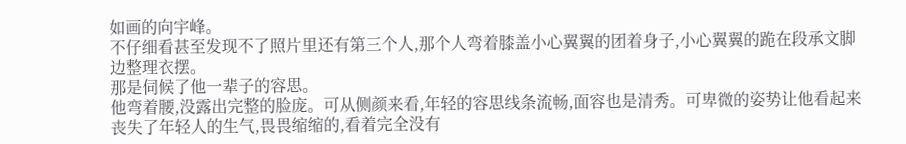如画的向宇峰。
不仔细看甚至发现不了照片里还有第三个人,那个人弯着膝盖小心翼翼的团着身子,小心翼翼的跪在段承文脚边整理衣摆。
那是伺候了他一辈子的容思。
他弯着腰,没露出完整的脸庞。可从侧颜来看,年轻的容思线条流畅,面容也是清秀。可卑微的姿势让他看起来丧失了年轻人的生气,畏畏缩缩的,看着完全没有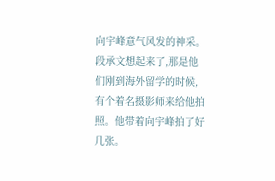向宇峰意气风发的神采。
段承文想起来了,那是他们刚到海外留学的时候,有个着名摄影师来给他拍照。他带着向宇峰拍了好几张。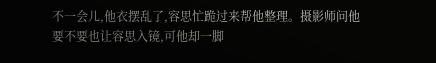不一会儿,他衣摆乱了,容思忙跪过来帮他整理。摄影师问他要不要也让容思入镜,可他却一脚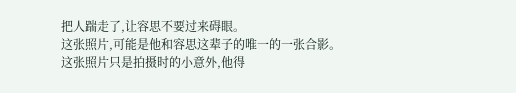把人踹走了,让容思不要过来碍眼。
这张照片,可能是他和容思这辈子的唯一的一张合影。
这张照片只是拍摄时的小意外,他得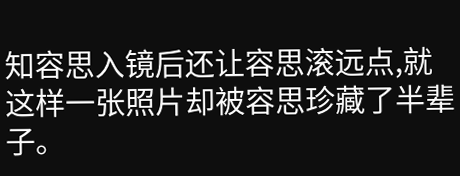知容思入镜后还让容思滚远点,就这样一张照片却被容思珍藏了半辈子。